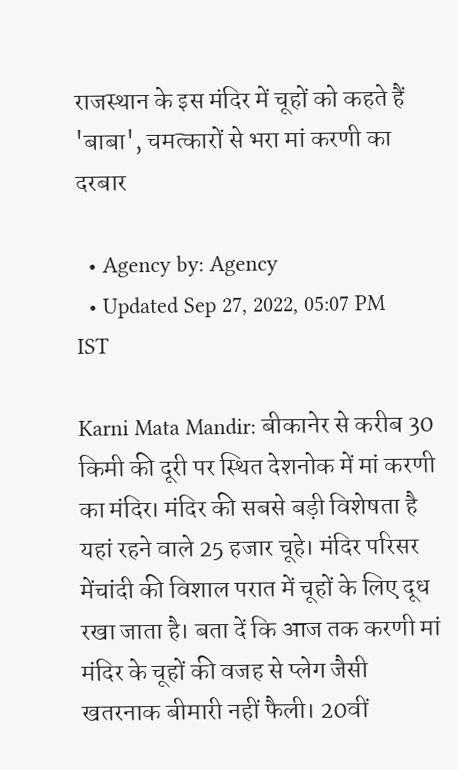राजस्थान के इस मंदिर में चूहों को कहते हैं 'बाबा', चमत्कारों से भरा मां करणी का दरबार

  • Agency by: Agency
  • Updated Sep 27, 2022, 05:07 PM IST

Karni Mata Mandir: बीकानेर से करीब 30 किमी की दूरी पर स्थित देशनोक में मां करणी का मंदिर। मंदिर की सबसे बड़ी विशेषता है यहां रहने वाले 25 हजार चूहे। मंदिर परिसर मेंचांदी की विशाल परात में चूहों के लिए दूध रखा जाता है। बता दें कि आज तक करणी मां मंदिर के चूहों की वजह से प्लेग जैसी खतरनाक बीमारी नहीं फैली। 20वीं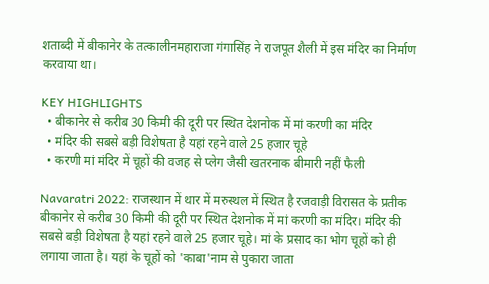शताब्दी में बीकानेर के तत्कालीनमहाराजा गंगासिंह ने राजपूत शैली में इस मंदिर का निर्माण करवाया था।

KEY HIGHLIGHTS
  • बीकानेर से करीब 30 किमी की दूरी पर स्थित देशनोक में मां करणी का मंदिर
  • मंदिर की सबसे बड़ी विशेषता है यहां रहने वाले 25 हजार चूहे
  • करणी मां मंदिर में चूहों की वजह से प्लेग जैसी खतरनाक बीमारी नहीं फैली

Navaratri 2022: राजस्थान में थार में मरुस्थल में स्थित है रजवाड़ी विरासत के प्रतीक बीकानेर से करीब 30 किमी की दूरी पर स्थित देशनोक में मां करणी का मंदिर। मंदिर की सबसे बड़ी विशेषता है यहां रहने वाले 25 हजार चूहे। मां के प्रसाद का भोग चूहों को ही लगाया जाता है। यहां के चूहों को 'काबा'नाम से पुकारा जाता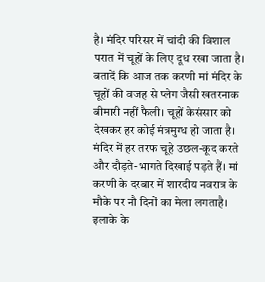है। मंदिर परिसर में चांदी की विशाल परात में चूहों के लिए दूध रखा जाता है। बतादें कि आज तक करणी मां मंदिर के चूहों की वजह से प्लेग जैसी खतरनाक बीमारी नहीं फैली। चूहों केसंसार को देखकर हर कोई मंत्रमुग्ध हो जाता है। मंदिर में हर तरफ चूहे उछल-कूद करते और दौड़ते-भागते दिखाई पड़ते हैं। मां करणी के दरबार में शारदीय नवरात्र के मौके पर नौ दिनों का मेला लगताहै। इलाके के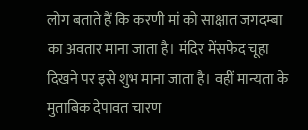लोग बताते हैं कि करणी मां को साक्षात जगदम्बा का अवतार माना जाता है। मंदिर मेंसफेद चूहा दिखने पर इसे शुभ माना जाता है। वहीं मान्यता के मुताबिक देपावत चारण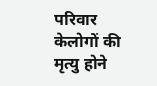परिवार केलोगों की मृत्यु होने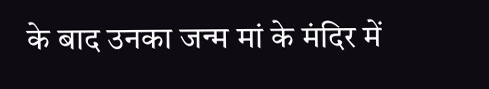के बाद उनका जन्म मां के मंदिर में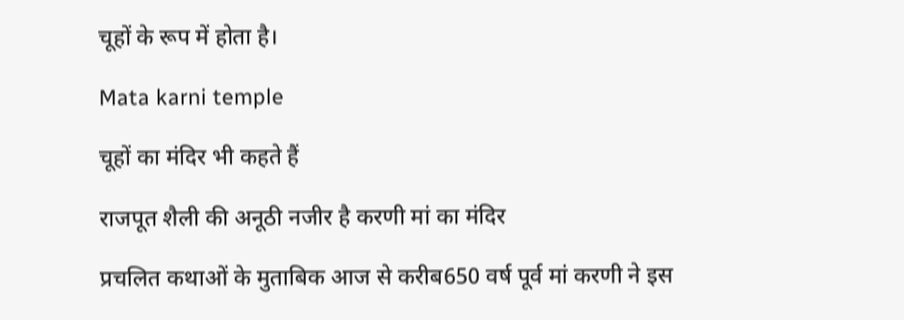चूहों के रूप में होता है।

Mata karni temple

चूहों का मंदिर भी कहते हैं

राजपूत शैली की अनूठी नजीर है करणी मां का मंदिर

प्रचलित कथाओं के मुताबिक आज से करीब650 वर्ष पूर्व मां करणी ने इस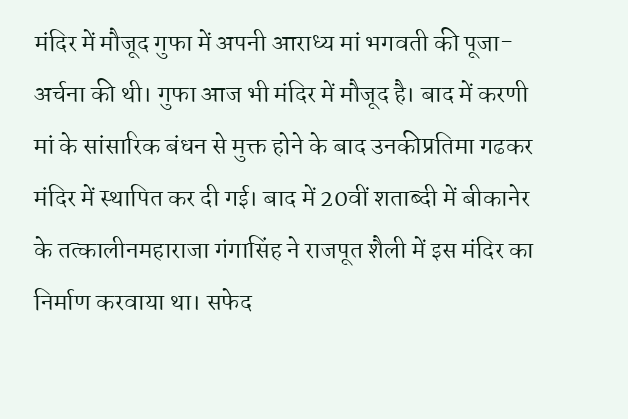मंदिर में मौजूद गुफा में अपनी आराध्य मां भगवती की पूजा-अर्चना की थी। गुफा आज भी मंदिर में मौजूद है। बाद में करणी मां के सांसारिक बंधन से मुक्त होने के बाद उनकीप्रतिमा गढकर मंदिर में स्थापित कर दी गई। बाद में 20वीं शताब्दी में बीकानेर के तत्कालीनमहाराजा गंगासिंह ने राजपूत शैली में इस मंदिर का निर्माण करवाया था। सफेद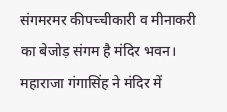संगमरमर कीपच्चीकारी व मीनाकरी का बेजोड़ संगम है मंदिर भवन। महाराजा गंगासिंह ने मंदिर में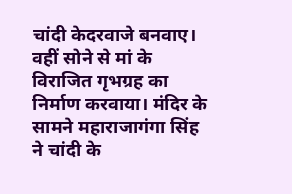चांदी केदरवाजे बनवाए। वहीं सोने से मां के विराजित गृभग्रह का निर्माण करवाया। मंदिर के सामने महाराजागंगा सिंह ने चांदी के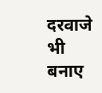दरवाजे भी बनाए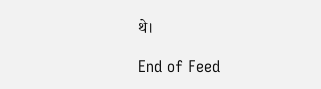थे।

End of Feed